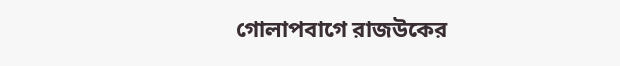গোলাপবাগে রাজউকের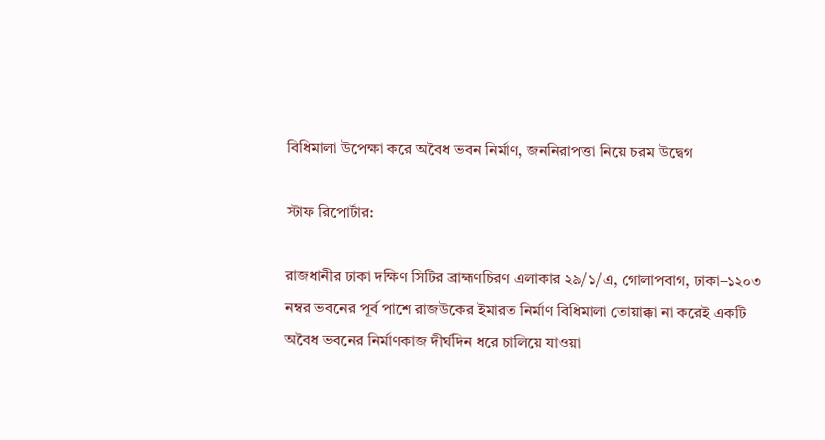বিধিমালা উপেক্ষা করে অবৈধ ভবন নির্মাণ, জননিরাপত্তা নিয়ে চরম উদ্বেগ

স্টাফ রিপোর্টার:

রাজধানীর ঢাকা দক্ষিণ সিটির ব্রাহ্মণচিরণ এলাকার ২৯/১/এ, গোলাপবাগ, ঢাকা–১২০৩ নম্বর ভবনের পূর্ব পাশে রাজউকের ইমারত নির্মাণ বিধিমালা তোয়াক্কা না করেই একটি অবৈধ ভবনের নির্মাণকাজ দীর্ঘদিন ধরে চালিয়ে যাওয়া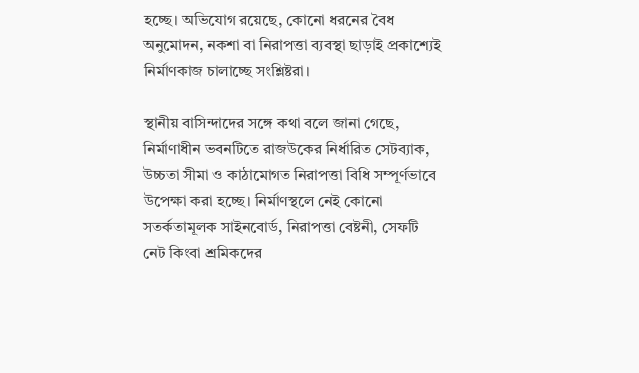হচ্ছে। অভিযোগ রয়েছে, কোনো ধরনের বৈধ অনুমোদন, নকশা বা নিরাপত্তা ব্যবস্থা ছাড়াই প্রকাশ্যেই নির্মাণকাজ চালাচ্ছে সংশ্লিষ্টরা।

স্থানীয় বাসিন্দাদের সঙ্গে কথা বলে জানা গেছে, নির্মাণাধীন ভবনটিতে রাজউকের নির্ধারিত সেটব্যাক, উচ্চতা সীমা ও কাঠামোগত নিরাপত্তা বিধি সম্পূর্ণভাবে উপেক্ষা করা হচ্ছে। নির্মাণস্থলে নেই কোনো সতর্কতামূলক সাইনবোর্ড, নিরাপত্তা বেষ্টনী, সেফটি নেট কিংবা শ্রমিকদের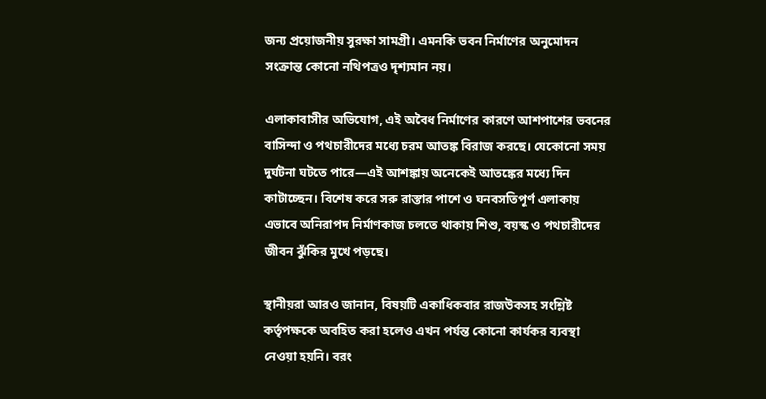জন্য প্রয়োজনীয় সুরক্ষা সামগ্রী। এমনকি ভবন নির্মাণের অনুমোদন সংক্রান্ত কোনো নথিপত্রও দৃশ্যমান নয়।

এলাকাবাসীর অভিযোগ, এই অবৈধ নির্মাণের কারণে আশপাশের ভবনের বাসিন্দা ও পথচারীদের মধ্যে চরম আতঙ্ক বিরাজ করছে। যেকোনো সময় দুর্ঘটনা ঘটতে পারে—এই আশঙ্কায় অনেকেই আতঙ্কের মধ্যে দিন কাটাচ্ছেন। বিশেষ করে সরু রাস্তার পাশে ও ঘনবসতিপূর্ণ এলাকায় এভাবে অনিরাপদ নির্মাণকাজ চলতে থাকায় শিশু, বয়স্ক ও পথচারীদের জীবন ঝুঁকির মুখে পড়ছে।

স্থানীয়রা আরও জানান, বিষয়টি একাধিকবার রাজউকসহ সংশ্লিষ্ট কর্তৃপক্ষকে অবহিত করা হলেও এখন পর্যন্ত কোনো কার্যকর ব্যবস্থা নেওয়া হয়নি। বরং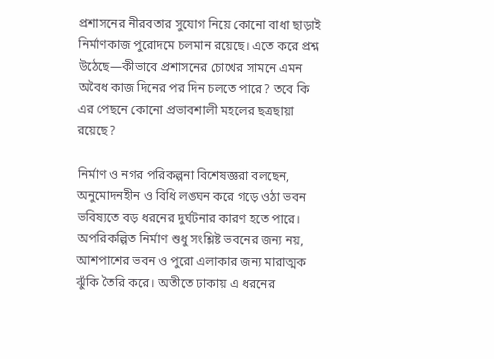প্রশাসনের নীরবতার সুযোগ নিয়ে কোনো বাধা ছাড়াই নির্মাণকাজ পুরোদমে চলমান রয়েছে। এতে করে প্রশ্ন উঠেছে—কীভাবে প্রশাসনের চোখের সামনে এমন অবৈধ কাজ দিনের পর দিন চলতে পারে? তবে কি এর পেছনে কোনো প্রভাবশালী মহলের ছত্রছায়া রয়েছে?

নির্মাণ ও নগর পরিকল্পনা বিশেষজ্ঞরা বলছেন, অনুমোদনহীন ও বিধি লঙ্ঘন করে গড়ে ওঠা ভবন ভবিষ্যতে বড় ধরনের দুর্ঘটনার কারণ হতে পারে। অপরিকল্পিত নির্মাণ শুধু সংশ্লিষ্ট ভবনের জন্য নয়, আশপাশের ভবন ও পুরো এলাকার জন্য মারাত্মক ঝুঁকি তৈরি করে। অতীতে ঢাকায় এ ধরনের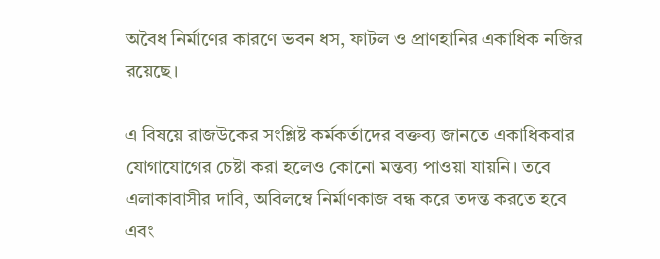অবৈধ নির্মাণের কারণে ভবন ধস, ফাটল ও প্রাণহানির একাধিক নজির রয়েছে।

এ বিষয়ে রাজউকের সংশ্লিষ্ট কর্মকর্তাদের বক্তব্য জানতে একাধিকবার যোগাযোগের চেষ্টা করা হলেও কোনো মন্তব্য পাওয়া যায়নি। তবে এলাকাবাসীর দাবি, অবিলম্বে নির্মাণকাজ বন্ধ করে তদন্ত করতে হবে এবং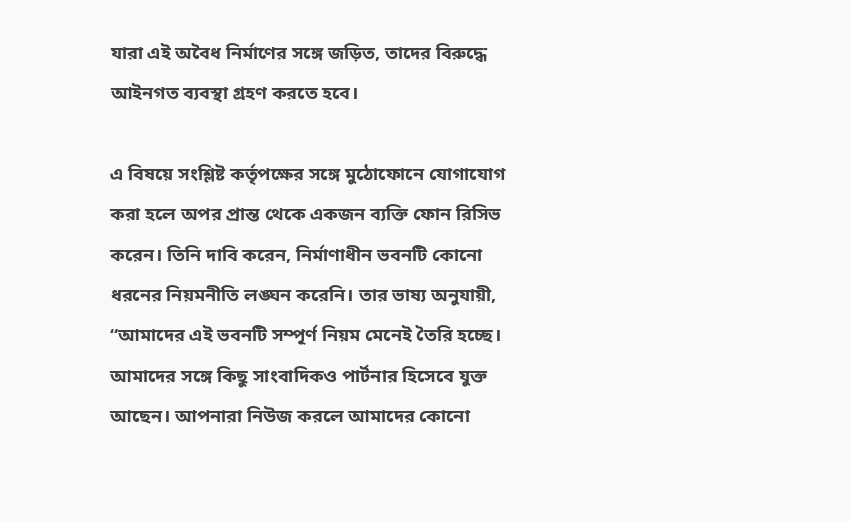যারা এই অবৈধ নির্মাণের সঙ্গে জড়িত, তাদের বিরুদ্ধে আইনগত ব্যবস্থা গ্রহণ করতে হবে।

এ বিষয়ে সংশ্লিষ্ট কর্তৃপক্ষের সঙ্গে মুঠোফোনে যোগাযোগ করা হলে অপর প্রান্ত থেকে একজন ব্যক্তি ফোন রিসিভ করেন। তিনি দাবি করেন, নির্মাণাধীন ভবনটি কোনো ধরনের নিয়মনীতি লঙ্ঘন করেনি। তার ভাষ্য অনুযায়ী, “আমাদের এই ভবনটি সম্পূর্ণ নিয়ম মেনেই তৈরি হচ্ছে। আমাদের সঙ্গে কিছু সাংবাদিকও পার্টনার হিসেবে যুক্ত আছেন। আপনারা নিউজ করলে আমাদের কোনো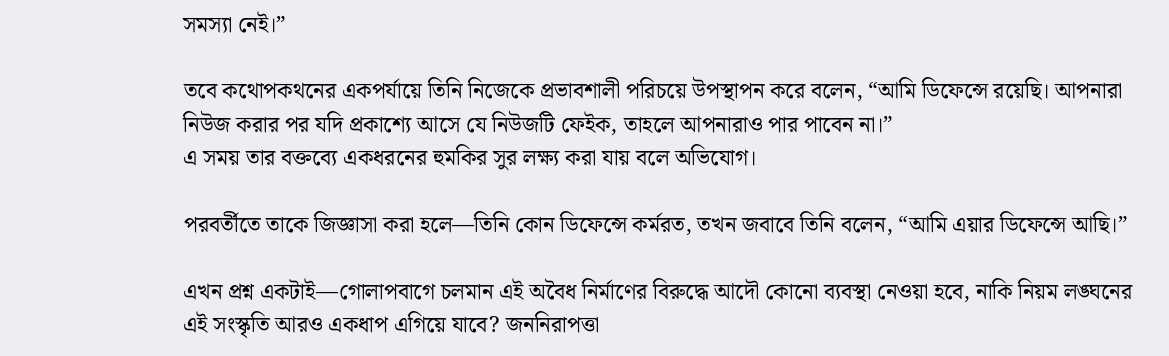সমস্যা নেই।”

তবে কথোপকথনের একপর্যায়ে তিনি নিজেকে প্রভাবশালী পরিচয়ে উপস্থাপন করে বলেন, “আমি ডিফেন্সে রয়েছি। আপনারা নিউজ করার পর যদি প্রকাশ্যে আসে যে নিউজটি ফেইক, তাহলে আপনারাও পার পাবেন না।”
এ সময় তার বক্তব্যে একধরনের হুমকির সুর লক্ষ্য করা যায় বলে অভিযোগ।

পরবর্তীতে তাকে জিজ্ঞাসা করা হলে—তিনি কোন ডিফেন্সে কর্মরত, তখন জবাবে তিনি বলেন, “আমি এয়ার ডিফেন্সে আছি।”

এখন প্রশ্ন একটাই—গোলাপবাগে চলমান এই অবৈধ নির্মাণের বিরুদ্ধে আদৌ কোনো ব্যবস্থা নেওয়া হবে, নাকি নিয়ম লঙ্ঘনের এই সংস্কৃতি আরও একধাপ এগিয়ে যাবে? জননিরাপত্তা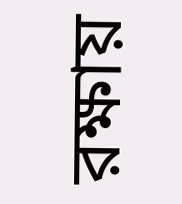রক্ষায়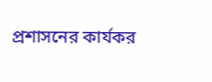প্রশাসনের কার্যকর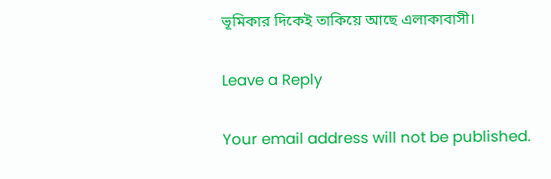ভূমিকার দিকেই তাকিয়ে আছে এলাকাবাসী।

Leave a Reply

Your email address will not be published.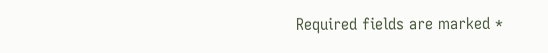Required fields are marked *